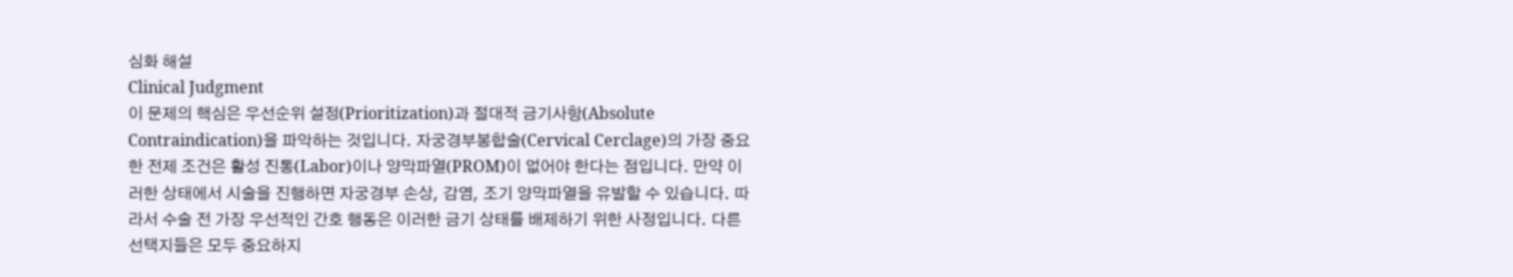심화 해설
Clinical Judgment
이 문제의 핵심은 우선순위 설정(Prioritization)과 절대적 금기사항(Absolute Contraindication)을 파악하는 것입니다. 자궁경부봉합술(Cervical Cerclage)의 가장 중요한 전제 조건은 활성 진통(Labor)이나 양막파열(PROM)이 없어야 한다는 점입니다. 만약 이러한 상태에서 시술을 진행하면 자궁경부 손상, 감염, 조기 양막파열을 유발할 수 있습니다. 따라서 수술 전 가장 우선적인 간호 행동은 이러한 금기 상태를 배제하기 위한 사정입니다. 다른 선택지들은 모두 중요하지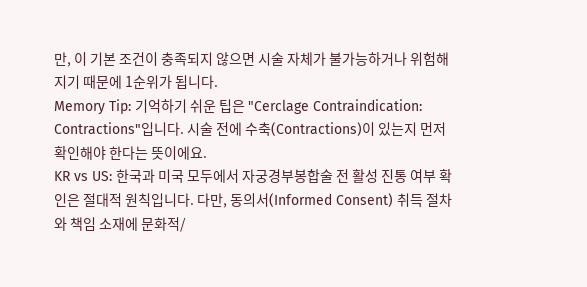만, 이 기본 조건이 충족되지 않으면 시술 자체가 불가능하거나 위험해지기 때문에 1순위가 됩니다.
Memory Tip: 기억하기 쉬운 팁은 "Cerclage Contraindication: Contractions"입니다. 시술 전에 수축(Contractions)이 있는지 먼저 확인해야 한다는 뜻이에요.
KR vs US: 한국과 미국 모두에서 자궁경부봉합술 전 활성 진통 여부 확인은 절대적 원칙입니다. 다만, 동의서(Informed Consent) 취득 절차와 책임 소재에 문화적/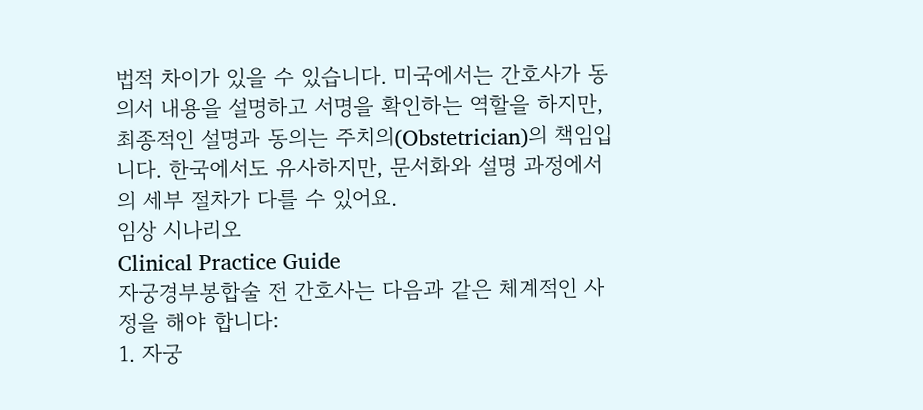법적 차이가 있을 수 있습니다. 미국에서는 간호사가 동의서 내용을 설명하고 서명을 확인하는 역할을 하지만, 최종적인 설명과 동의는 주치의(Obstetrician)의 책임입니다. 한국에서도 유사하지만, 문서화와 설명 과정에서의 세부 절차가 다를 수 있어요.
임상 시나리오
Clinical Practice Guide
자궁경부봉합술 전 간호사는 다음과 같은 체계적인 사정을 해야 합니다:
1. 자궁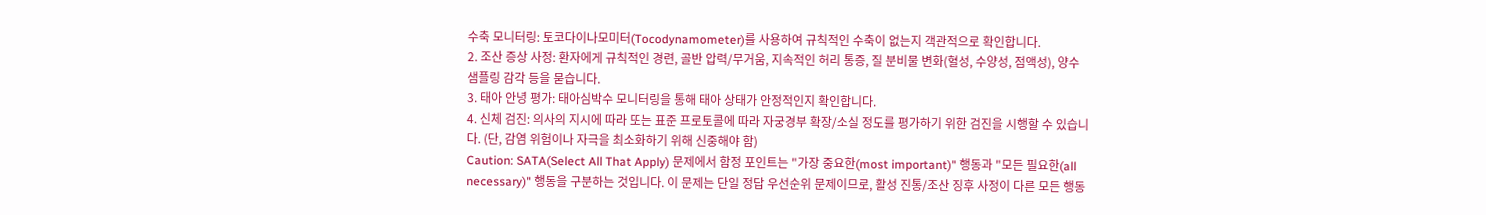수축 모니터링: 토코다이나모미터(Tocodynamometer)를 사용하여 규칙적인 수축이 없는지 객관적으로 확인합니다.
2. 조산 증상 사정: 환자에게 규칙적인 경련, 골반 압력/무거움, 지속적인 허리 통증, 질 분비물 변화(혈성, 수양성, 점액성), 양수 샘플링 감각 등을 묻습니다.
3. 태아 안녕 평가: 태아심박수 모니터링을 통해 태아 상태가 안정적인지 확인합니다.
4. 신체 검진: 의사의 지시에 따라 또는 표준 프로토콜에 따라 자궁경부 확장/소실 정도를 평가하기 위한 검진을 시행할 수 있습니다. (단, 감염 위험이나 자극을 최소화하기 위해 신중해야 함)
Caution: SATA(Select All That Apply) 문제에서 함정 포인트는 "가장 중요한(most important)" 행동과 "모든 필요한(all necessary)" 행동을 구분하는 것입니다. 이 문제는 단일 정답 우선순위 문제이므로, 활성 진통/조산 징후 사정이 다른 모든 행동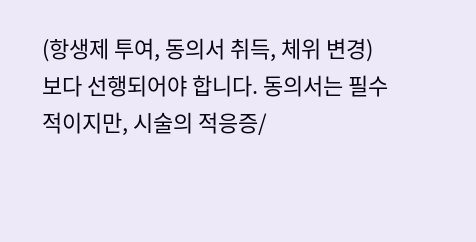(항생제 투여, 동의서 취득, 체위 변경)보다 선행되어야 합니다. 동의서는 필수적이지만, 시술의 적응증/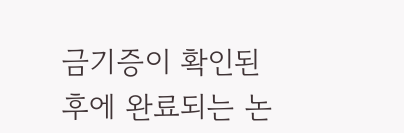금기증이 확인된 후에 완료되는 논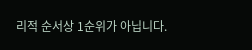리적 순서상 1순위가 아닙니다.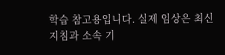학습 참고용입니다. 실제 임상은 최신 지침과 소속 기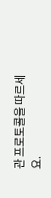관 프로토콜을 따르세요.